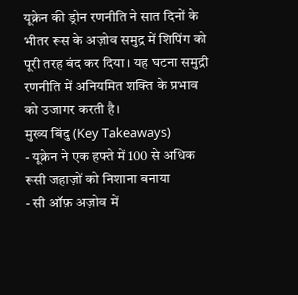यूक्रेन की ड्रोन रणनीति ने सात दिनों के भीतर रूस के अज़ोव समुद्र में शिपिंग को पूरी तरह बंद कर दिया। यह घटना समुद्री रणनीति में अनियमित शक्ति के प्रभाव को उजागर करती है।
मुख्य बिंदु (Key Takeaways)
- यूक्रेन ने एक हफ्ते में 100 से अधिक रूसी जहाज़ों को निशाना बनाया
- सी ऑफ़ अज़ोव में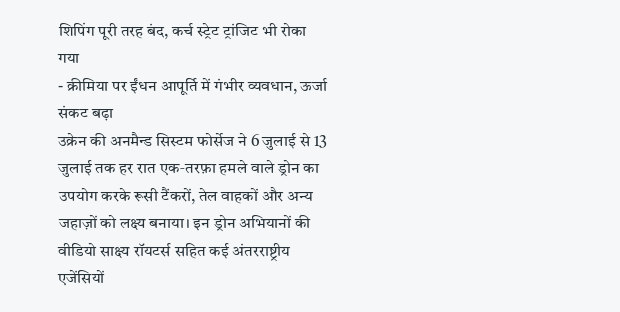शिपिंग पूरी तरह बंद, कर्च स्ट्रेट ट्रांजिट भी रोका गया
- क्रीमिया पर ईंधन आपूर्ति में गंभीर व्यवधान, ऊर्जा संकट बढ़ा
उक्रेन की अनमैन्ड सिस्टम फोर्सेज ने 6 जुलाई से 13 जुलाई तक हर रात एक‑तरफ़ा हमले वाले ड्रोन का उपयोग करके रूसी टैंकरों, तेल वाहकों और अन्य जहाज़ों को लक्ष्य बनाया। इन ड्रोन अभियानों की वीडियो साक्ष्य रॉयटर्स सहित कई अंतरराष्ट्रीय एजेंसियों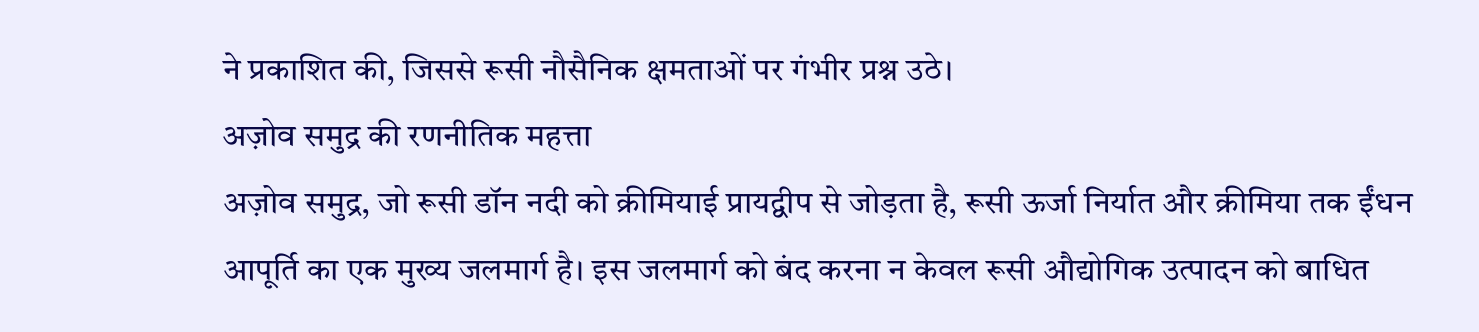ने प्रकाशित की, जिससे रूसी नौसैनिक क्षमताओं पर गंभीर प्रश्न उठे।
अज़ोव समुद्र की रणनीतिक महत्ता
अज़ोव समुद्र, जो रूसी डॉन नदी को क्रीमियाई प्रायद्वीप से जोड़ता है, रूसी ऊर्जा निर्यात और क्रीमिया तक ईंधन आपूर्ति का एक मुख्य जलमार्ग है। इस जलमार्ग को बंद करना न केवल रूसी औद्योगिक उत्पादन को बाधित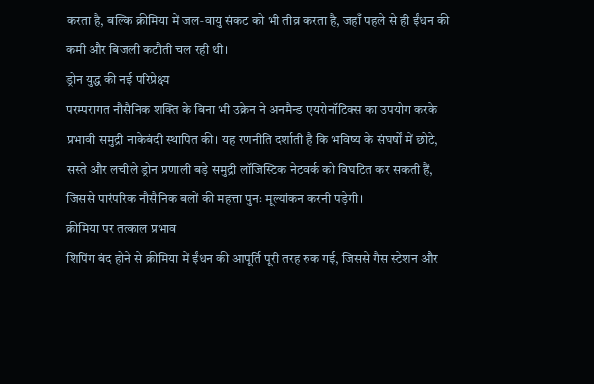करता है, बल्कि क्रीमिया में जल‑वायु संकट को भी तीव्र करता है, जहाँ पहले से ही ईंधन की कमी और बिजली कटौती चल रही थी।
ड्रोन युद्ध की नई परिप्रेक्ष्य
परम्परागत नौसैनिक शक्ति के बिना भी उक्रेन ने अनमैन्ड एयरोनॉटिक्स का उपयोग करके प्रभावी समुद्री नाकेबंदी स्थापित की। यह रणनीति दर्शाती है कि भविष्य के संघर्षों में छोटे, सस्ते और लचीले ड्रोन प्रणाली बड़े समुद्री लॉजिस्टिक नेटवर्क को विघटित कर सकती हैं, जिससे पारंपरिक नौसैनिक बलों की महत्ता पुनः मूल्यांकन करनी पड़ेगी।
क्रीमिया पर तत्काल प्रभाव
शिपिंग बंद होने से क्रीमिया में ईंधन की आपूर्ति पूरी तरह रुक गई, जिससे गैस स्टेशन और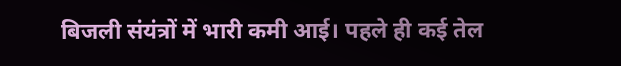बिजली संयंत्रों में भारी कमी आई। पहले ही कई तेल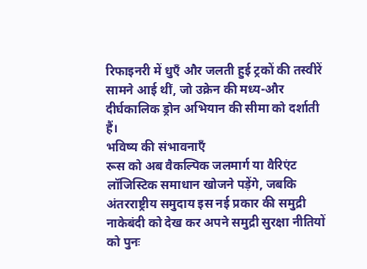रिफाइनरी में धुएँ और जलती हुई ट्रकों की तस्वीरें सामने आई थीं, जो उक्रेन की मध्य-और दीर्घकालिक ड्रोन अभियान की सीमा को दर्शाती हैं।
भविष्य की संभावनाएँ
रूस को अब वैकल्पिक जलमार्ग या वैरिएंट लॉजिस्टिक समाधान खोजने पड़ेंगे, जबकि अंतरराष्ट्रीय समुदाय इस नई प्रकार की समुद्री नाकेबंदी को देख कर अपने समुद्री सुरक्षा नीतियों को पुनः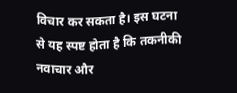विचार कर सकता है। इस घटना से यह स्पष्ट होता है कि तकनीकी नवाचार और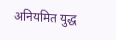अनियमित युद्ध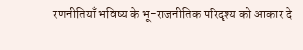रणनीतियाँ भविष्य के भू-राजनीतिक परिदृश्य को आकार दे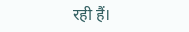रही हैं।